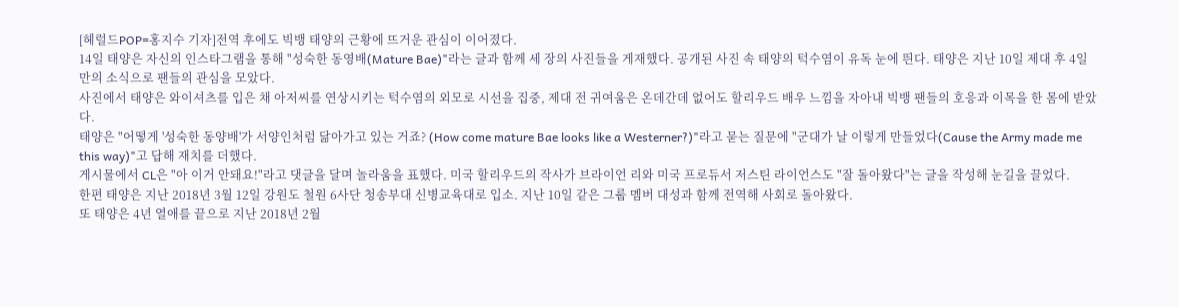[헤럴드POP=홍지수 기자]전역 후에도 빅뱅 태양의 근황에 뜨거운 관심이 이어졌다.
14일 태양은 자신의 인스타그램을 통해 "성숙한 동영배(Mature Bae)"라는 글과 함께 세 장의 사진들을 게재했다. 공개된 사진 속 태양의 턱수염이 유독 눈에 띈다. 태양은 지난 10일 제대 후 4일 만의 소식으로 팬들의 관심을 모았다.
사진에서 태양은 와이셔츠를 입은 채 아저씨를 연상시키는 턱수염의 외모로 시선을 집중, 제대 전 귀여움은 온데간데 없어도 할리우드 배우 느낌을 자아내 빅뱅 팬들의 호응과 이목을 한 몸에 받았다.
태양은 "어떻게 '성숙한 동양배'가 서양인처럼 닮아가고 있는 거죠? (How come mature Bae looks like a Westerner?)"라고 묻는 질문에 "군대가 날 이렇게 만들었다(Cause the Army made me this way)"고 답해 재치를 더했다.
게시물에서 CL은 "아 이거 안돼요!"라고 댓글을 달며 놀라움을 표했다. 미국 할리우드의 작사가 브라이언 리와 미국 프로듀서 저스틴 라이언스도 "잘 돌아왔다"는 글을 작성해 눈길을 끌었다.
한편 태양은 지난 2018년 3월 12일 강원도 철원 6사단 청송부대 신병교육대로 입소. 지난 10일 같은 그룹 멤버 대성과 함께 전역해 사회로 돌아왔다.
또 태양은 4년 열애를 끝으로 지난 2018년 2월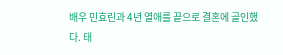배우 민효린과 4년 열애를 끝으로 결혼에 골인했다. 태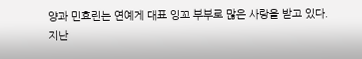양과 민효린는 연예게 대표 잉꼬 부부로 많은 사랑을 받고 있다.
지난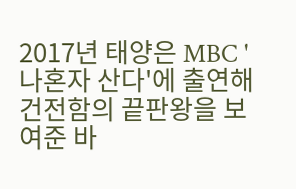2017년 태양은 MBC '나혼자 산다'에 출연해 건전함의 끝판왕을 보여준 바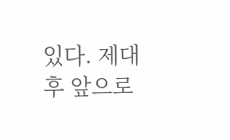있다. 제대 후 앞으로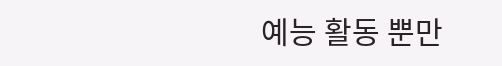예능 활동 뿐만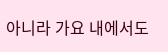아니라 가요 내에서도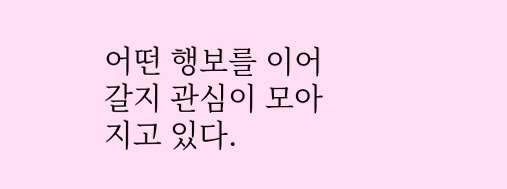어떤 행보를 이어갈지 관심이 모아지고 있다.